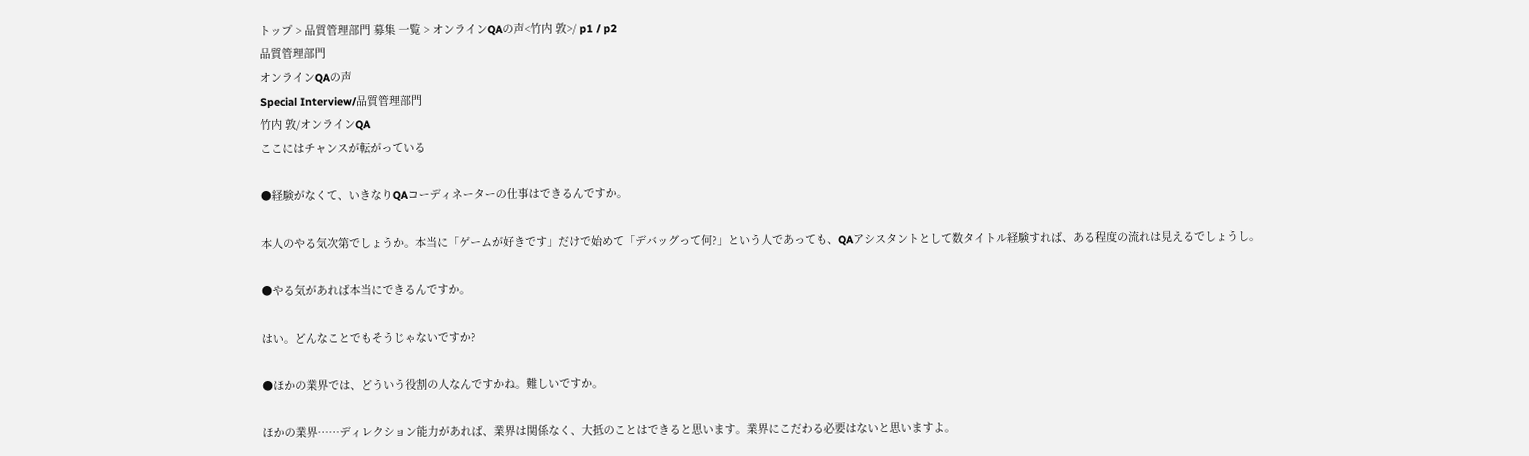トップ > 品質管理部門 募集 一覧 > オンラインQAの声<竹内 敦>/ p1 / p2
品質管理部門
オンラインQAの声
Special Interview/品質管理部門
竹内 敦/オンラインQA
ここにはチャンスが転がっている

●経験がなくて、いきなりQAコーディネーターの仕事はできるんですか。

本人のやる気次第でしょうか。本当に「ゲームが好きです」だけで始めて「デバッグって何?」という人であっても、QAアシスタントとして数タイトル経験すれば、ある程度の流れは見えるでしょうし。

●やる気があれば本当にできるんですか。

はい。どんなことでもそうじゃないですか?

●ほかの業界では、どういう役割の人なんですかね。難しいですか。

ほかの業界……ディレクション能力があれば、業界は関係なく、大抵のことはできると思います。業界にこだわる必要はないと思いますよ。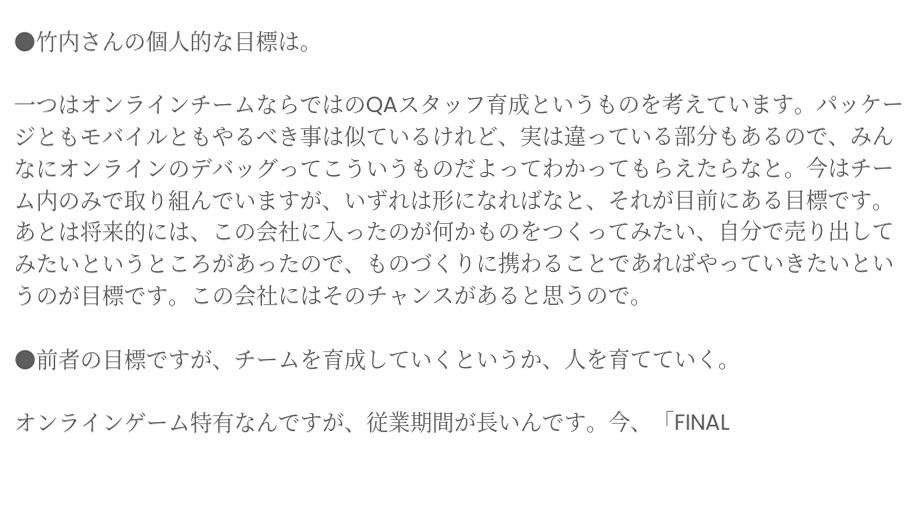●竹内さんの個人的な目標は。

一つはオンラインチームならではのQAスタッフ育成というものを考えています。パッケージともモバイルともやるべき事は似ているけれど、実は違っている部分もあるので、みんなにオンラインのデバッグってこういうものだよってわかってもらえたらなと。今はチーム内のみで取り組んでいますが、いずれは形になればなと、それが目前にある目標です。あとは将来的には、この会社に入ったのが何かものをつくってみたい、自分で売り出してみたいというところがあったので、ものづくりに携わることであればやっていきたいというのが目標です。この会社にはそのチャンスがあると思うので。

●前者の目標ですが、チームを育成していくというか、人を育てていく。

オンラインゲーム特有なんですが、従業期間が長いんです。今、「FINAL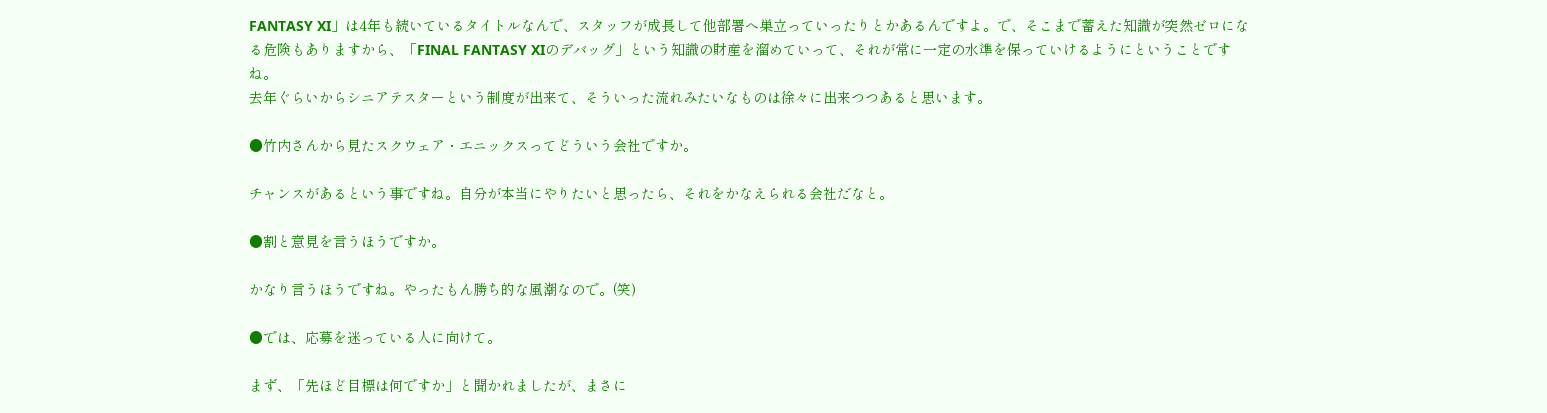FANTASY XI」は4年も続いているタイトルなんで、スタッフが成長して他部署へ巣立っていったりとかあるんですよ。で、そこまで蓄えた知識が突然ゼロになる危険もありますから、「FINAL FANTASY XIのデバッグ」という知識の財産を溜めていって、それが常に一定の水準を保っていけるようにということですね。
去年ぐらいからシニアテスターという制度が出来て、そういった流れみたいなものは徐々に出来つつあると思います。

●竹内さんから見たスクウェア・エニックスってどういう会社ですか。

チャンスがあるという事ですね。自分が本当にやりたいと思ったら、それをかなえられる会社だなと。

●割と意見を言うほうですか。

かなり言うほうですね。やったもん勝ち的な風潮なので。(笑)

●では、応募を迷っている人に向けて。

まず、「先ほど目標は何ですか」と聞かれましたが、まさに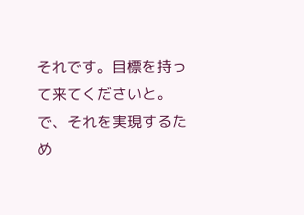それです。目標を持って来てくださいと。で、それを実現するため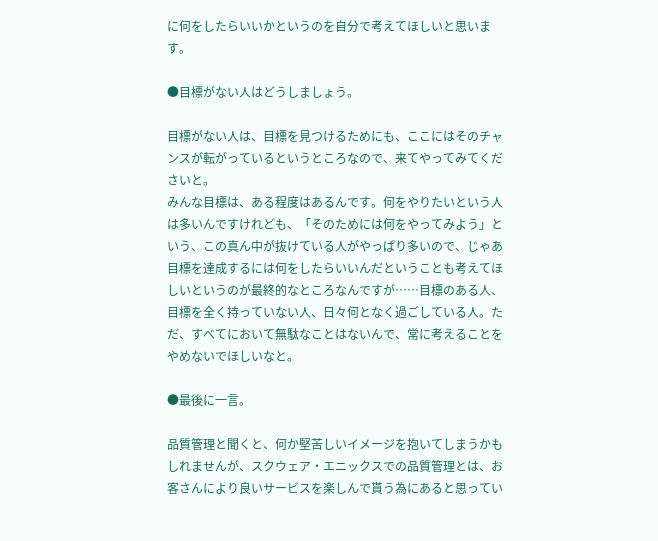に何をしたらいいかというのを自分で考えてほしいと思います。

●目標がない人はどうしましょう。

目標がない人は、目標を見つけるためにも、ここにはそのチャンスが転がっているというところなので、来てやってみてくださいと。
みんな目標は、ある程度はあるんです。何をやりたいという人は多いんですけれども、「そのためには何をやってみよう」という、この真ん中が抜けている人がやっぱり多いので、じゃあ目標を達成するには何をしたらいいんだということも考えてほしいというのが最終的なところなんですが……目標のある人、目標を全く持っていない人、日々何となく過ごしている人。ただ、すべてにおいて無駄なことはないんで、常に考えることをやめないでほしいなと。

●最後に一言。

品質管理と聞くと、何か堅苦しいイメージを抱いてしまうかもしれませんが、スクウェア・エニックスでの品質管理とは、お客さんにより良いサービスを楽しんで貰う為にあると思ってい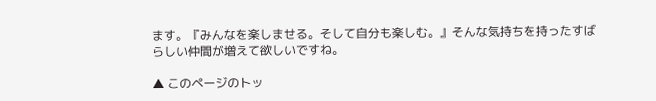ます。『みんなを楽しませる。そして自分も楽しむ。』そんな気持ちを持ったすばらしい仲間が増えて欲しいですね。

▲ このページのトッ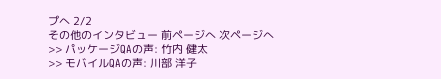プへ 2/2
その他のインタビュー 前ページへ 次ページへ
>> パッケージQAの声: 竹内 健太
>> モバイルQAの声: 川部 洋子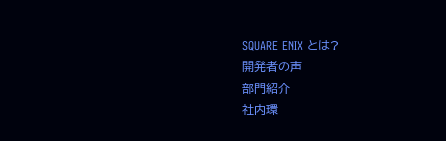SQUARE ENIX とは?
開発者の声
部門紹介
社内環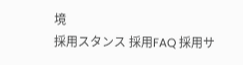境
採用スタンス 採用FAQ 採用サ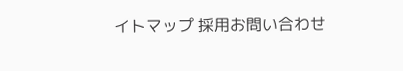イトマップ 採用お問い合わせ